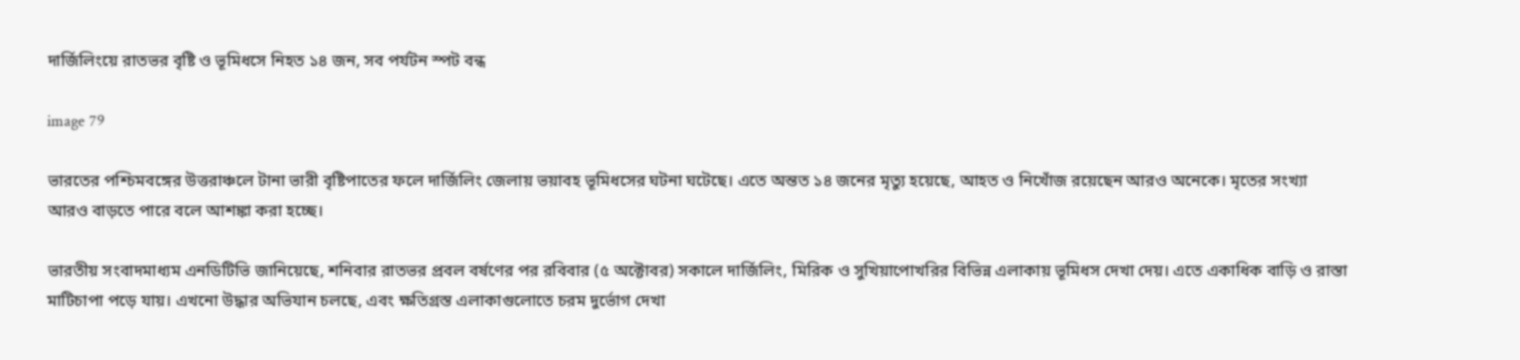দার্জিলিংয়ে রাতভর বৃষ্টি ও ভূমিধসে নিহত ১৪ জন, সব পর্যটন স্পট বন্ধ

image 79

ভারতের পশ্চিমবঙ্গের উত্তরাঞ্চলে টানা ভারী বৃষ্টিপাতের ফলে দার্জিলিং জেলায় ভয়াবহ ভূমিধসের ঘটনা ঘটেছে। এতে অন্তত ১৪ জনের মৃত্যু হয়েছে, আহত ও নিখোঁজ রয়েছেন আরও অনেকে। মৃতের সংখ্যা আরও বাড়তে পারে বলে আশঙ্কা করা হচ্ছে।

ভারতীয় সংবাদমাধ্যম এনডিটিভি জানিয়েছে, শনিবার রাতভর প্রবল বর্ষণের পর রবিবার (৫ অক্টোবর) সকালে দার্জিলিং, মিরিক ও সুখিয়াপোখরির বিভিন্ন এলাকায় ভূমিধস দেখা দেয়। এতে একাধিক বাড়ি ও রাস্তা মাটিচাপা পড়ে যায়। এখনো উদ্ধার অভিযান চলছে, এবং ক্ষতিগ্রস্ত এলাকাগুলোতে চরম দুর্ভোগ দেখা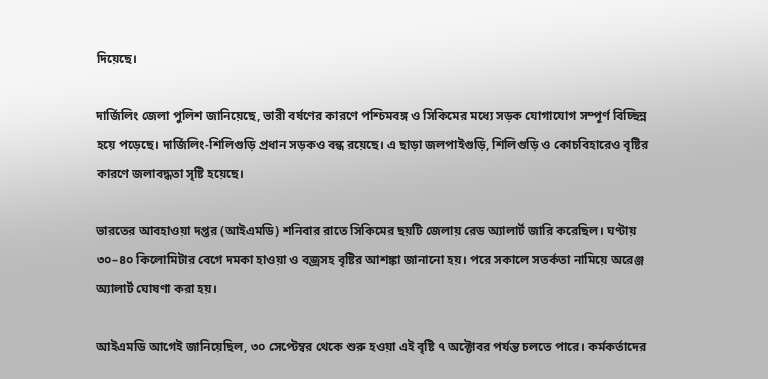দিয়েছে।

দার্জিলিং জেলা পুলিশ জানিয়েছে, ভারী বর্ষণের কারণে পশ্চিমবঙ্গ ও সিকিমের মধ্যে সড়ক যোগাযোগ সম্পূর্ণ বিচ্ছিন্ন হয়ে পড়েছে। দার্জিলিং-শিলিগুড়ি প্রধান সড়কও বন্ধ রয়েছে। এ ছাড়া জলপাইগুড়ি, শিলিগুড়ি ও কোচবিহারেও বৃষ্টির কারণে জলাবদ্ধতা সৃষ্টি হয়েছে।

ভারতের আবহাওয়া দপ্তর (আইএমডি) শনিবার রাতে সিকিমের ছয়টি জেলায় রেড অ্যালার্ট জারি করেছিল। ঘণ্টায় ৩০–৪০ কিলোমিটার বেগে দমকা হাওয়া ও বজ্রসহ বৃষ্টির আশঙ্কা জানানো হয়। পরে সকালে সতর্কতা নামিয়ে অরেঞ্জ অ্যালার্ট ঘোষণা করা হয়।

আইএমডি আগেই জানিয়েছিল, ৩০ সেপ্টেম্বর থেকে শুরু হওয়া এই বৃষ্টি ৭ অক্টোবর পর্যন্ত চলতে পারে। কর্মকর্তাদের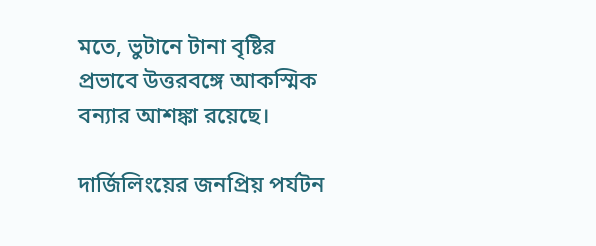মতে, ভুটানে টানা বৃষ্টির প্রভাবে উত্তরবঙ্গে আকস্মিক বন্যার আশঙ্কা রয়েছে।

দার্জিলিংয়ের জনপ্রিয় পর্যটন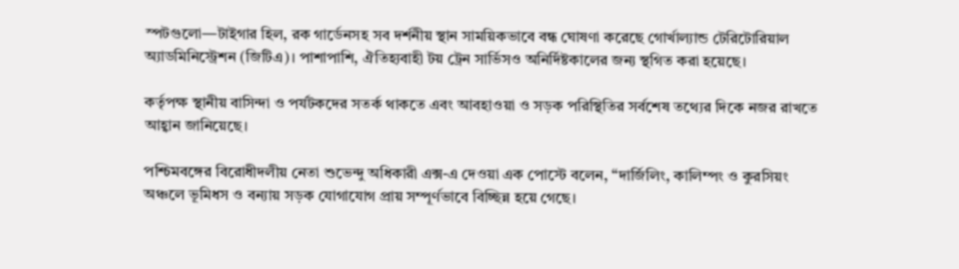স্পটগুলো—টাইগার হিল, রক গার্ডেনসহ সব দর্শনীয় স্থান সাময়িকভাবে বন্ধ ঘোষণা করেছে গোর্খাল্যান্ড টেরিটোরিয়াল অ্যাডমিনিস্ট্রেশন (জিটিএ)। পাশাপাশি, ঐতিহ্যবাহী টয় ট্রেন সার্ভিসও অনির্দিষ্টকালের জন্য স্থগিত করা হয়েছে।

কর্তৃপক্ষ স্থানীয় বাসিন্দা ও পর্যটকদের সতর্ক থাকতে এবং আবহাওয়া ও সড়ক পরিস্থিতির সর্বশেষ তথ্যের দিকে নজর রাখতে আহ্বান জানিয়েছে।

পশ্চিমবঙ্গের বিরোধীদলীয় নেতা শুভেন্দু অধিকারী এক্স-এ দেওয়া এক পোস্টে বলেন, “দার্জিলিং, কালিম্পং ও কুরসিয়ং অঞ্চলে ভূমিধস ও বন্যায় সড়ক যোগাযোগ প্রায় সম্পূর্ণভাবে বিচ্ছিন্ন হয়ে গেছে।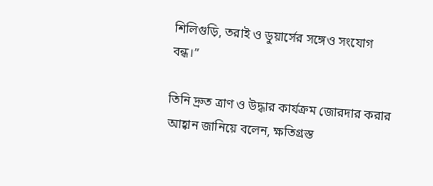শিলিগুড়ি, তরাই ও ডুয়ার্সের সঙ্গেও সংযোগ বন্ধ।”

তিনি দ্রুত ত্রাণ ও উদ্ধার কার্যক্রম জোরদার করার আহ্বান জানিয়ে বলেন, ক্ষতিগ্রস্ত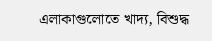এলাকাগুলোতে খাদ্য, বিশুদ্ধ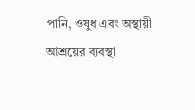পানি, ওষুধ এবং অস্থায়ী আশ্রয়ের ব্যবস্থা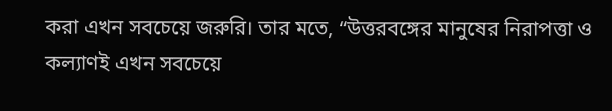করা এখন সবচেয়ে জরুরি। তার মতে, “উত্তরবঙ্গের মানুষের নিরাপত্তা ও কল্যাণই এখন সবচেয়ে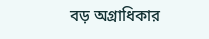বড় অগ্রাধিকার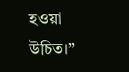হওয়া উচিত।”